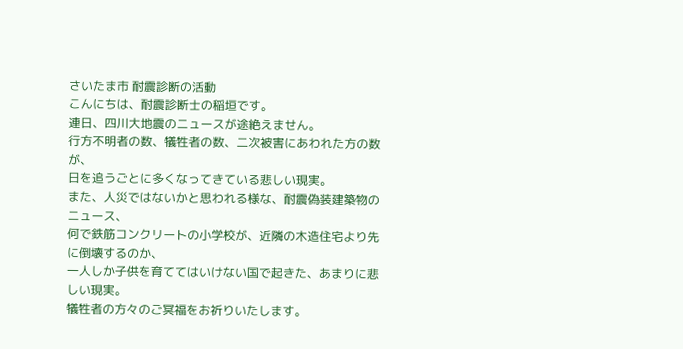さいたま市 耐震診断の活動
こんにちは、耐震診断士の稲垣です。
連日、四川大地震のニュースが途絶えません。
行方不明者の数、犠牲者の数、二次被害にあわれた方の数が、
日を追うごとに多くなってきている悲しい現実。
また、人災ではないかと思われる様な、耐震偽装建築物のニュース、
何で鉄筋コンクリートの小学校が、近隣の木造住宅より先に倒壊するのか、
一人しか子供を育ててはいけない国で起きた、あまりに悲しい現実。
犠牲者の方々のご冥福をお祈りいたします。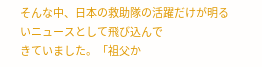そんな中、日本の救助隊の活躍だけが明るいニュースとして飛び込んで
きていました。「祖父か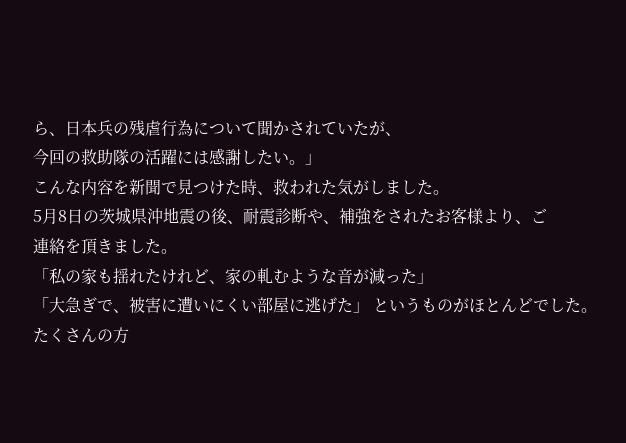ら、日本兵の残虐行為について聞かされていたが、
今回の救助隊の活躍には感謝したい。」
こんな内容を新聞で見つけた時、救われた気がしました。
5月8日の茨城県沖地震の後、耐震診断や、補強をされたお客様より、ご
連絡を頂きました。
「私の家も揺れたけれど、家の軋むような音が減った」
「大急ぎで、被害に遭いにくい部屋に逃げた」 というものがほとんどでした。
たくさんの方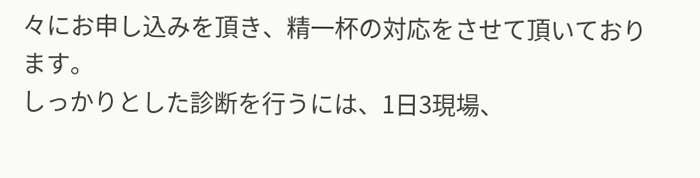々にお申し込みを頂き、精一杯の対応をさせて頂いております。
しっかりとした診断を行うには、1日3現場、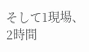そして1現場、2時間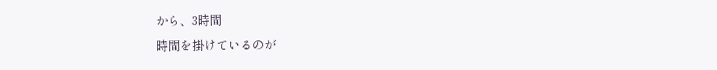から、3時間
時間を掛けているのが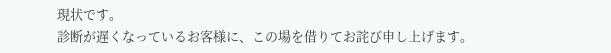現状です。
診断が遅くなっているお客様に、この場を借りてお詫び申し上げます。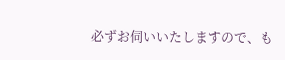必ずお伺いいたしますので、も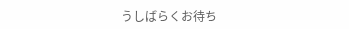うしばらくお待ち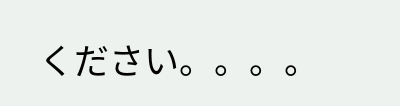ください。。。。